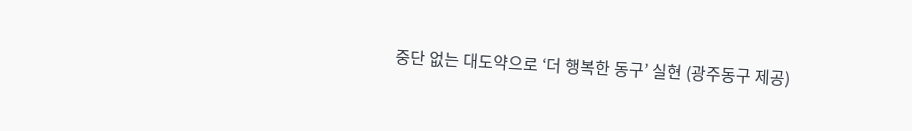중단 없는 대도약으로 ‘더 행복한 동구’ 실현 (광주동구 제공)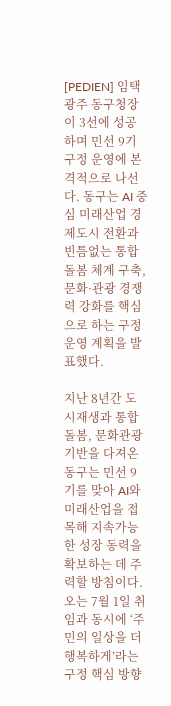[PEDIEN] 임택 광주 동구청장이 3선에 성공하며 민선 9기 구정 운영에 본격적으로 나선다. 동구는 AI 중심 미래산업 경제도시 전환과 빈틈없는 통합돌봄 체계 구축, 문화·관광 경쟁력 강화를 핵심으로 하는 구정 운영 계획을 발표했다.

지난 8년간 도시재생과 통합돌봄, 문화관광 기반을 다져온 동구는 민선 9기를 맞아 AI와 미래산업을 접목해 지속가능한 성장 동력을 확보하는 데 주력할 방침이다. 오는 7월 1일 취임과 동시에 ‘주민의 일상을 더 행복하게’라는 구정 핵심 방향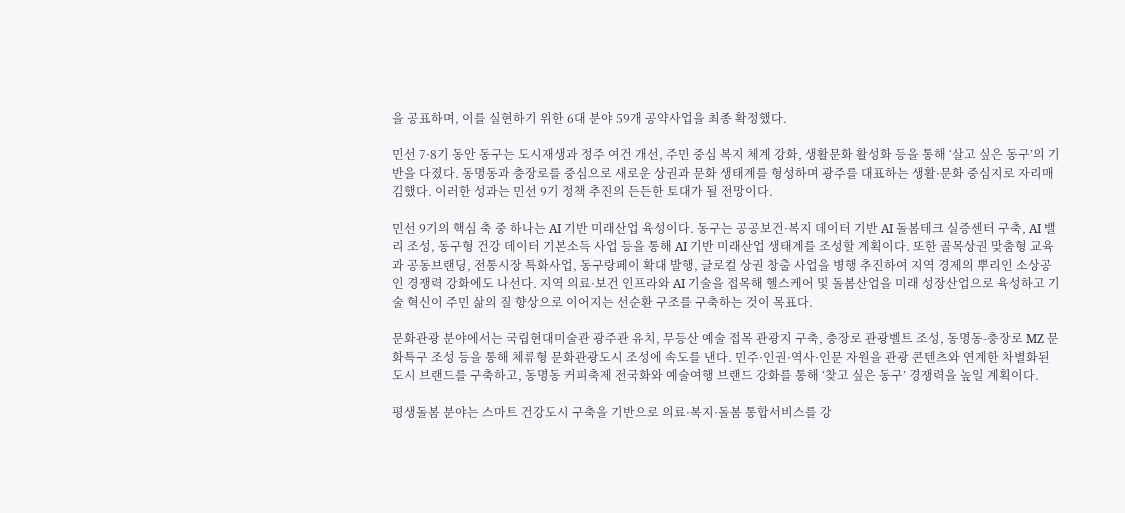을 공표하며, 이를 실현하기 위한 6대 분야 59개 공약사업을 최종 확정했다.

민선 7·8기 동안 동구는 도시재생과 정주 여건 개선, 주민 중심 복지 체계 강화, 생활문화 활성화 등을 통해 ‘살고 싶은 동구’의 기반을 다졌다. 동명동과 충장로를 중심으로 새로운 상권과 문화 생태계를 형성하며 광주를 대표하는 생활·문화 중심지로 자리매김했다. 이러한 성과는 민선 9기 정책 추진의 든든한 토대가 될 전망이다.

민선 9기의 핵심 축 중 하나는 AI 기반 미래산업 육성이다. 동구는 공공보건·복지 데이터 기반 AI 돌봄테크 실증센터 구축, AI 밸리 조성, 동구형 건강 데이터 기본소득 사업 등을 통해 AI 기반 미래산업 생태계를 조성할 계획이다. 또한 골목상권 맞춤형 교육과 공동브랜딩, 전통시장 특화사업, 동구랑페이 확대 발행, 글로컬 상권 창출 사업을 병행 추진하여 지역 경제의 뿌리인 소상공인 경쟁력 강화에도 나선다. 지역 의료·보건 인프라와 AI 기술을 접목해 헬스케어 및 돌봄산업을 미래 성장산업으로 육성하고 기술 혁신이 주민 삶의 질 향상으로 이어지는 선순환 구조를 구축하는 것이 목표다.

문화관광 분야에서는 국립현대미술관 광주관 유치, 무등산 예술 접목 관광지 구축, 충장로 관광벨트 조성, 동명동-충장로 MZ 문화특구 조성 등을 통해 체류형 문화관광도시 조성에 속도를 낸다. 민주·인권·역사·인문 자원을 관광 콘텐츠와 연계한 차별화된 도시 브랜드를 구축하고, 동명동 커피축제 전국화와 예술여행 브랜드 강화를 통해 ‘찾고 싶은 동구’ 경쟁력을 높일 계획이다.

평생돌봄 분야는 스마트 건강도시 구축을 기반으로 의료·복지·돌봄 통합서비스를 강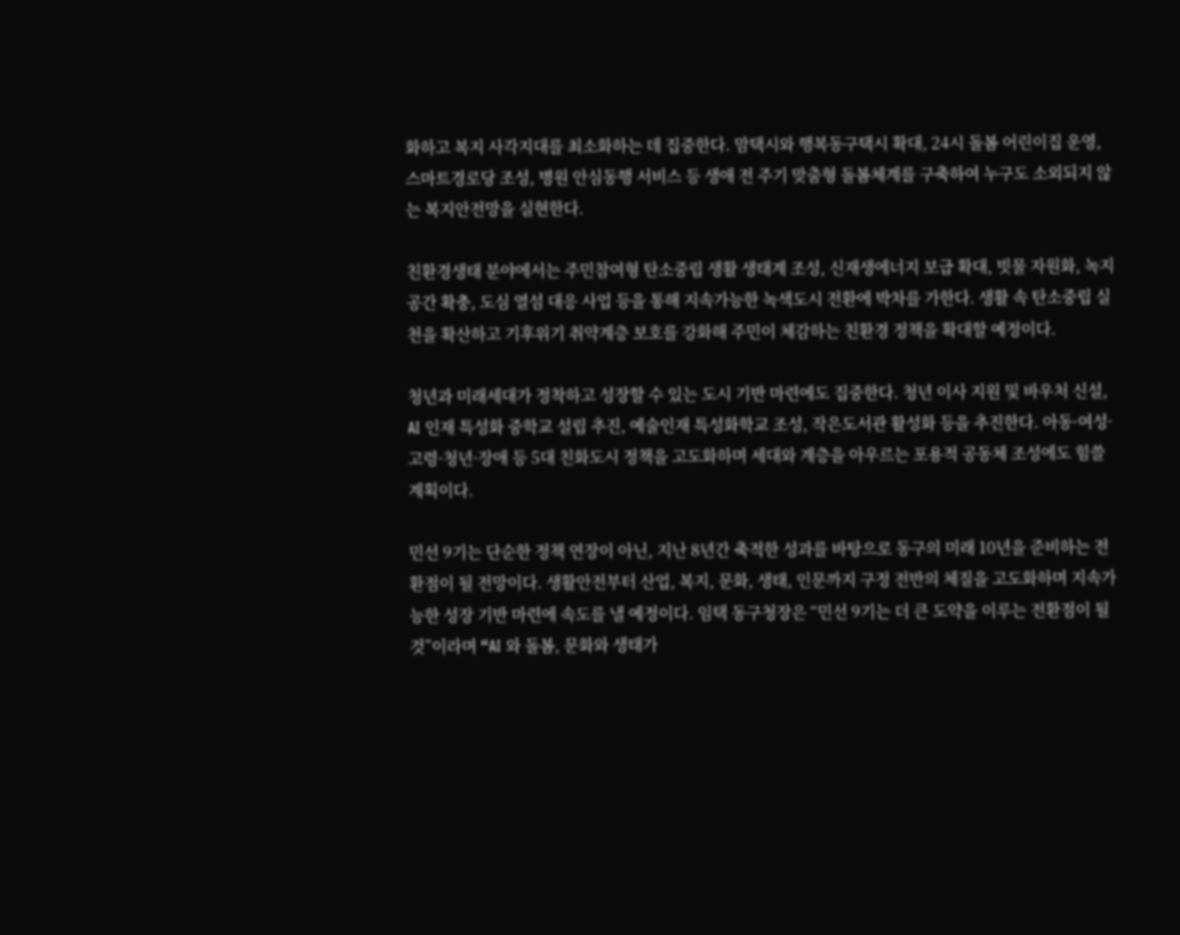화하고 복지 사각지대를 최소화하는 데 집중한다. 맘택시와 행복동구택시 확대, 24시 돌봄 어린이집 운영, 스마트경로당 조성, 병원 안심동행 서비스 등 생애 전 주기 맞춤형 돌봄체계를 구축하여 누구도 소외되지 않는 복지안전망을 실현한다.

친환경생태 분야에서는 주민참여형 탄소중립 생활 생태계 조성, 신재생에너지 보급 확대, 빗물 자원화, 녹지공간 확충, 도심 열섬 대응 사업 등을 통해 지속가능한 녹색도시 전환에 박차를 가한다. 생활 속 탄소중립 실천을 확산하고 기후위기 취약계층 보호를 강화해 주민이 체감하는 친환경 정책을 확대할 예정이다.

청년과 미래세대가 정착하고 성장할 수 있는 도시 기반 마련에도 집중한다. 청년 이사 지원 및 바우처 신설, AI 인재 특성화 중학교 설립 추진, 예술인재 특성화학교 조성, 작은도서관 활성화 등을 추진한다. 아동·여성·고령·청년·장애 등 5대 친화도시 정책을 고도화하며 세대와 계층을 아우르는 포용적 공동체 조성에도 힘쓸 계획이다.

민선 9기는 단순한 정책 연장이 아닌, 지난 8년간 축적한 성과를 바탕으로 동구의 미래 10년을 준비하는 전환점이 될 전망이다. 생활안전부터 산업, 복지, 문화, 생태, 인문까지 구정 전반의 체질을 고도화하며 지속가능한 성장 기반 마련에 속도를 낼 예정이다. 임택 동구청장은 “민선 9기는 더 큰 도약을 이루는 전환점이 될 것”이라며 “AI 와 돌봄, 문화와 생태가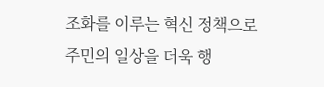조화를 이루는 혁신 정책으로 주민의 일상을 더욱 행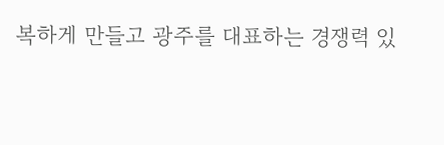복하게 만들고 광주를 대표하는 경쟁력 있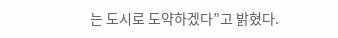는 도시로 도약하겠다”고 밝혔다.